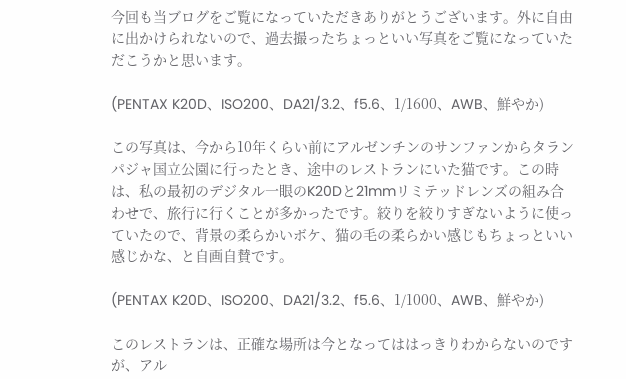今回も当ブログをご覧になっていただきありがとうございます。外に自由に出かけられないので、過去撮ったちょっといい写真をご覧になっていただこうかと思います。

(PENTAX K20D、ISO200、DA21/3.2、f5.6、1/1600、AWB、鮮やか)

この写真は、今から10年くらい前にアルゼンチンのサンファンからタランパジャ国立公園に行ったとき、途中のレストランにいた猫です。この時は、私の最初のデジタル一眼のK20Dと21mmリミテッドレンズの組み合わせで、旅行に行くことが多かったです。絞りを絞りすぎないように使っていたので、背景の柔らかいボケ、猫の毛の柔らかい感じもちょっといい感じかな、と自画自賛です。

(PENTAX K20D、ISO200、DA21/3.2、f5.6、1/1000、AWB、鮮やか)

このレストランは、正確な場所は今となってははっきりわからないのですが、アル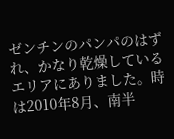ゼンチンのパンパのはずれ、かなり乾燥しているエリアにありました。時は2010年8月、南半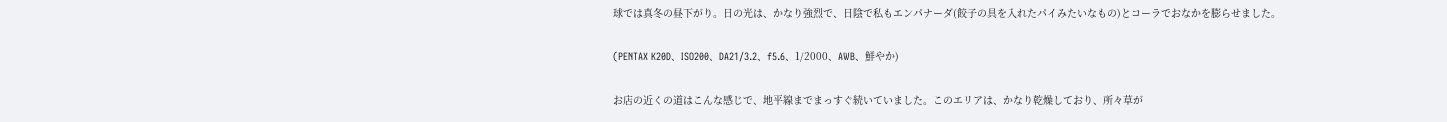球では真冬の昼下がり。日の光は、かなり強烈で、日陰で私もエンパナーダ(餃子の具を入れたパイみたいなもの)とコーラでおなかを膨らせました。

(PENTAX K20D、ISO200、DA21/3.2、f5.6、1/2000、AWB、鮮やか)

お店の近くの道はこんな感じで、地平線までまっすぐ続いていました。このエリアは、かなり乾燥しており、所々草が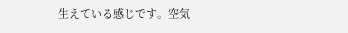生えている感じです。空気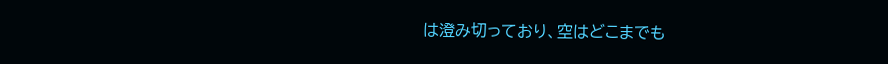は澄み切っており、空はどこまでも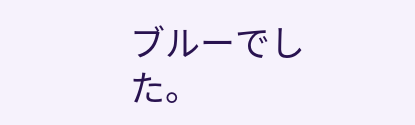ブルーでした。